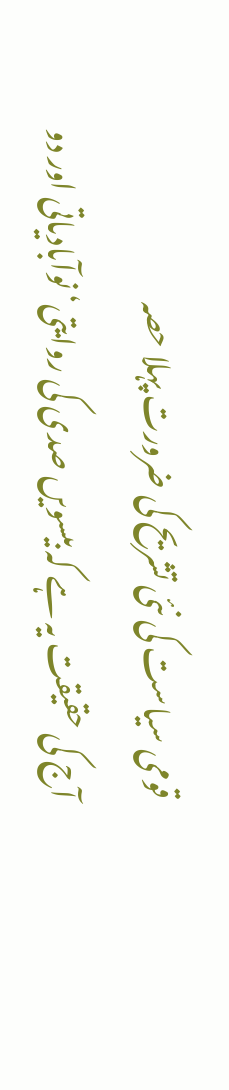قومی سیاست کی نئی تشریح کی ضرورت پہلا حصہ
آج کی حقیقت یہ ہے کہ بیسویں صدی کی روایتی‘ نوآبادیاتی اور دو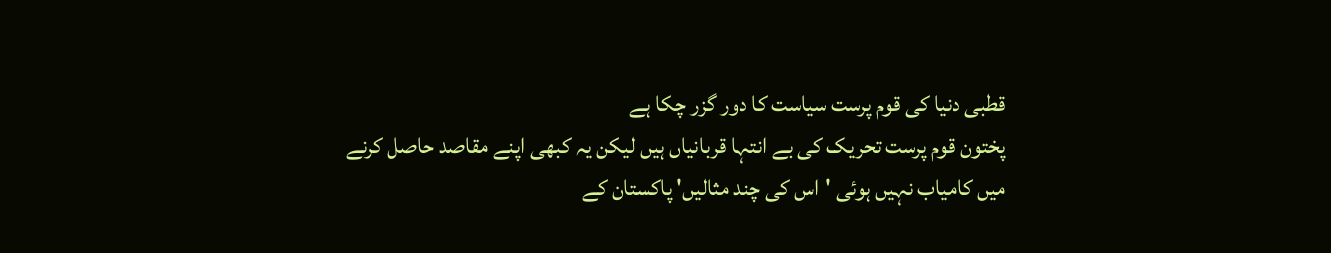قطبی دنیا کی قوم پرست سیاست کا دور گزر چکا ہے
پختون قوم پرست تحریک کی بے انتہا قربانیاں ہیں لیکن یہ کبھی اپنے مقاصد حاصل کرنے میں کامیاب نہیں ہوئی 'اس کی چند مثالیں' پاکستان کے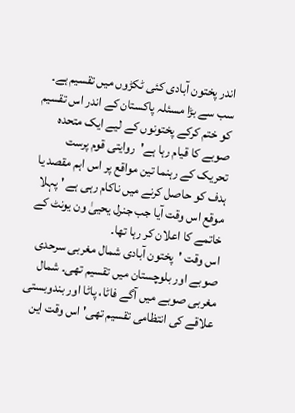اندر پختون آبادی کئی ٹکڑوں میں تقسیم ہے۔
سب سے بڑا مسئلہ پاکستان کے اندر اس تقسیم کو ختم کرکے پختونوں کے لیے ایک متحدہ صوبے کا قیام رہا ہے'روایتی قوم پرست تحریک کے رہنما تین مواقع پر اس اہم مقصد یا ہدف کو حاصل کرنے میں ناکام رہی ہے ' پہلا موقع اس وقت آیا جب جنرل یحییٰ ون یونٹ کے خاتمے کا اعلان کر رہا تھا۔
اس وقت 'پختون آبادی شمال مغربی سرحدی صوبے اور بلوچستان میں تقسیم تھی۔ شمال مغربی صوبے میں آگے فاٹا، پاٹا اور بندوبستی علاقے کی انتظامی تقسیم تھی' اس وقت این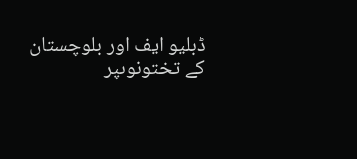ڈبلیو ایف اور بلوچستان کے تختونوںپر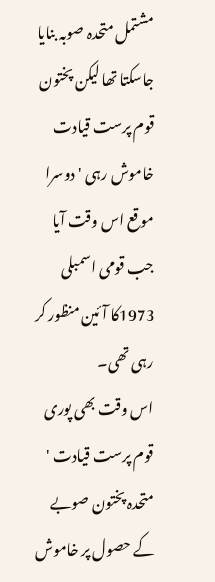مشتمل متحدہ صوبہ بنایا جاسکتا تھا لیکن پختون قوم پرست قیادت خاموش رہی ' دوسرا موقع اس وقت آیا جب قومی اسمبلی 1973کا آئین منظور کر رہی تھی۔
اس وقت بھی پوری قوم پرست قیادت ' متحدہ پختون صوبے کے حصول پر خاموش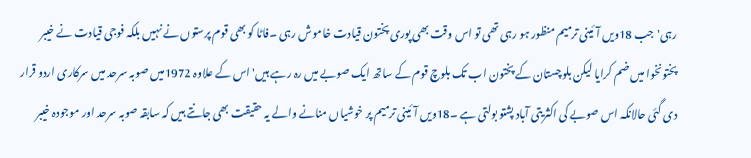رہی'جب 18ویں آئینی ترمیم منظور ہو رہی تھی تو اس وقت بھی پوری پختون قیادت خاموش رہی ۔فاٹا کو بھی قوم پرستوں نے نہیں بلکہ فوجی قیادت نے خیبر پختونخوا میں ضم کرایا لیکن بلوچستان کے پختون اب تک بلوچ قوم کے ساتھ ایک صوبے میں رہ رہے ہیں'اس کے علاوہ 1972میں صوبہ سرحد میں سرکاری اردو قرار دی گئی حالانکہ اس صوبے کی اکثریتی آباد پشتو بولتی ہے ۔18ویں آئینی ترمیم پر خوشیاں منانے والے یہ حقیقت بھی جانتے ہیں کہ سابقہ صوبہ سرحد اور موجودہ خیبر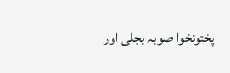پختونخوا صوبہ بجلی اور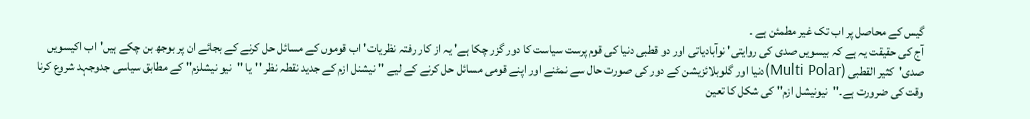گیس کے محاصل پر اب تک غیر مطمئن ہے ۔
آج کی حقیقت یہ ہے کہ بیسویں صدی کی روایتی' نوآبادیاتی اور دو قطبی دنیا کی قوم پرست سیاست کا دور گزر چکا ہے' یہ از کار رفتہ نظریات' اب قوموں کے مسائل حل کرنے کے بجائے ان پر بوجھ بن چکے ہیں'اب اکیسویں صدی'کثیر القطبی (Multi Polar)دنیا اور گلوبلائزیشن کے دور کی صورت حال سے نمٹنے اور اپنے قومی مسائل حل کرنے کے لیے '' نیشنل ازم کے جدید نقطہ نظر ''یا ''نیو نیشلزم'' کے مطابق سیاسی جدوجہد شروع کرنا وقت کی ضرورت ہے۔''نیونیشل ازم'' کی شکل کا تعین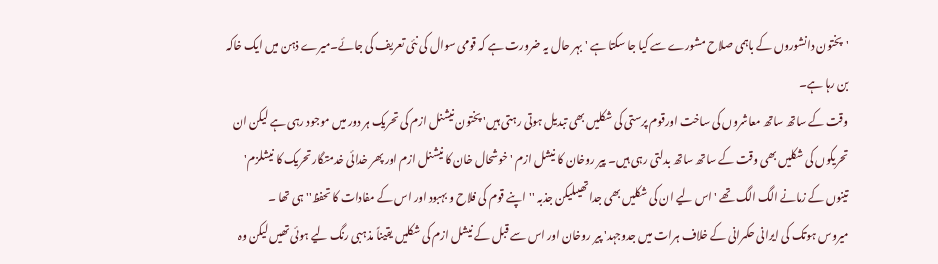'پختون دانشوروں کے باہمی صلاح مشورے سے کیا جا سکتا ہے 'بہر حال یہ ضرورت ہے کہ قومی سوال کی نئی تعریف کی جائے۔میرے ذہن میں ایک خاکہ بن رہا ہے۔
وقت کے ساتھ ساتھ معاشروں کی ساخت اورقوم پرستی کی شکلیں بھی تبدیل ہوتی رہتی ہیں' پختون نیشنل ازم کی تحریک ہر دور میں موجود رہی ہے لیکن ان تحریکوں کی شکلیں بھی وقت کے ساتھ ساتھ بدلتی رہی ہیں۔ پیر روخان کا نیشل ازم 'خوشحال خان کا نیشنل ازم اور پھر خدائی خدمتگار تحریک کا نیشلزم' تینوں کے زمانے الگ الگ تھے 'اس لیے ان کی شکلیں بھی جدا تھیںلیکن جذبہ ''اپنے قوم کی فلاح و بہبود اور اس کے مفادات کا تحفظ''ہی تھا ۔
میروس ہوتک کی ایرانی حکمرانی کے خلاف ہرات میں جدوجہد' پیر روخان اور اس سے قبل کے نیشل ازم کی شکلیں یقیناً مذہبی رنگ لیے ہوئی تھیں لیکن وہ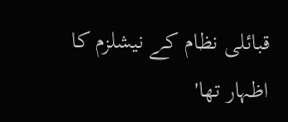قبائلی نظام کے نیشلزم کا اظہار تھا'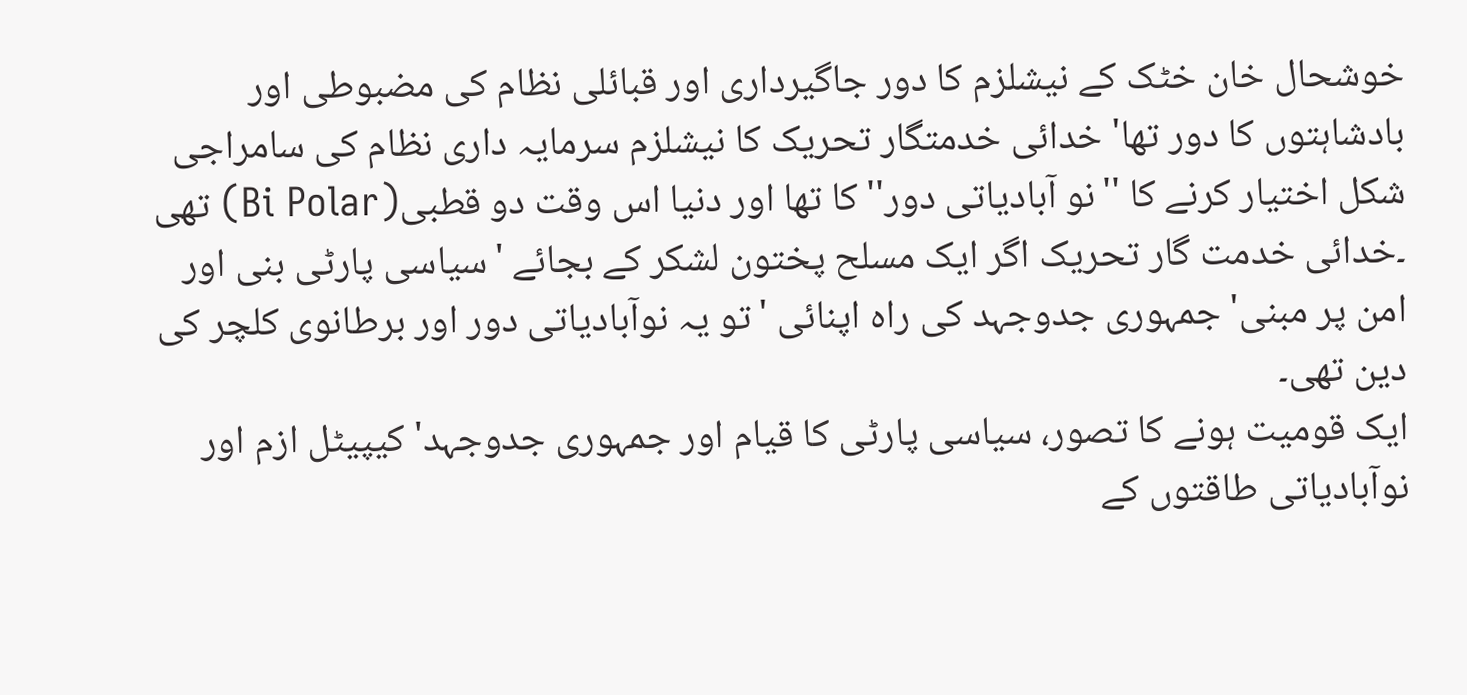خوشحال خان خٹک کے نیشلزم کا دور جاگیرداری اور قبائلی نظام کی مضبوطی اور بادشاہتوں کا دور تھا' خدائی خدمتگار تحریک کا نیشلزم سرمایہ داری نظام کی سامراجی شکل اختیار کرنے کا ''نو آبادیاتی دور'' کا تھا اور دنیا اس وقت دو قطبی(Bi Polar) تھی ۔خدائی خدمت گار تحریک اگر ایک مسلح پختون لشکر کے بجائے 'سیاسی پارٹی بنی اور امن پر مبنی' جمہوری جدوجہد کی راہ اپنائی 'تو یہ نوآبادیاتی دور اور برطانوی کلچر کی دین تھی۔
ایک قومیت ہونے کا تصور، سیاسی پارٹی کا قیام اور جمہوری جدوجہد' کیپیٹل ازم اور نوآبادیاتی طاقتوں کے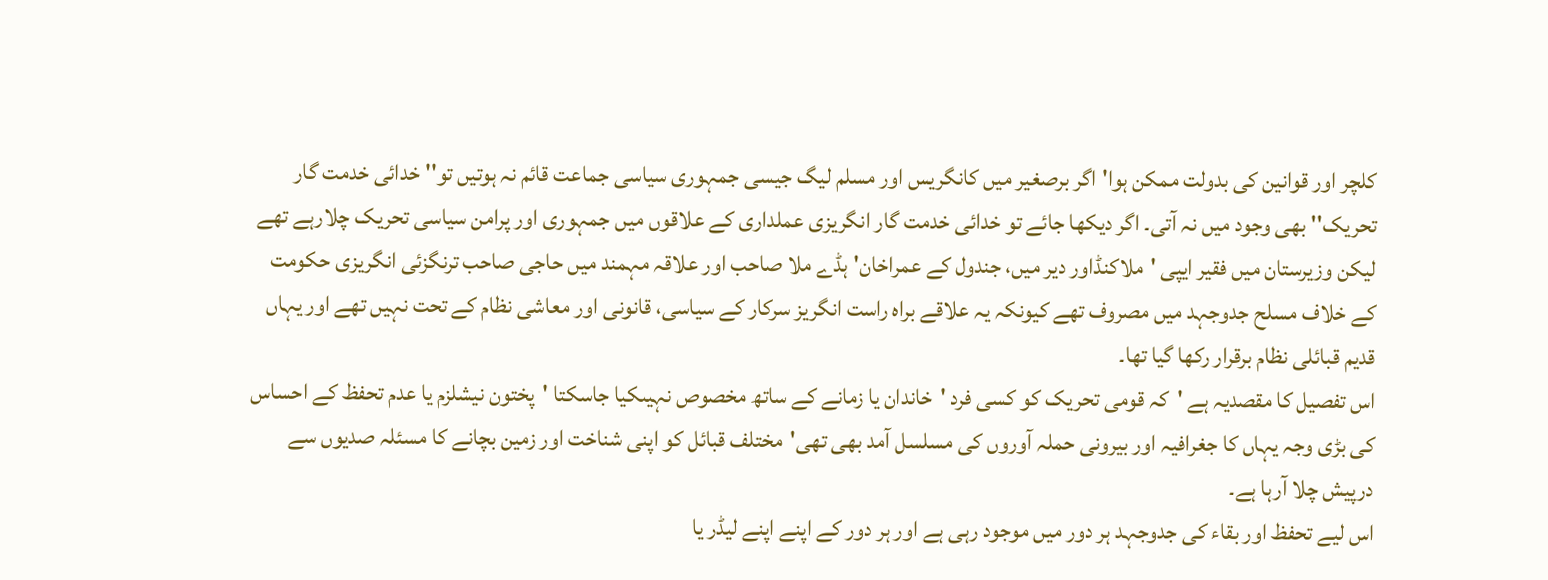کلچر اور قوانین کی بدولت ممکن ہوا'اگر برصغیر میں کانگریس اور مسلم لیگ جیسی جمہوری سیاسی جماعت قائم نہ ہوتیں تو'' خدائی خدمت گار تحریک'' بھی وجود میں نہ آتی۔ اگر دیکھا جائے تو خدائی خدمت گار انگریزی عملداری کے علاقوں میں جمہوری اور پرامن سیاسی تحریک چلارہے تھے لیکن وزیرستان میں فقیر ایپی 'ملاکنڈاور دیر میں، جندول کے عمراخان'ہڈے ملا صاحب اور علاقہ مہمند میں حاجی صاحب ترنگزئی انگریزی حکومت کے خلاف مسلح جدوجہد میں مصروف تھے کیونکہ یہ علاقے براہ راست انگریز سرکار کے سیاسی، قانونی اور معاشی نظام کے تحت نہیں تھے اور یہاں قدیم قبائلی نظام برقرار رکھا گیا تھا۔
اس تفصیل کا مقصدیہ ہے 'کہ قومی تحریک کو کسی فرد 'خاندان یا زمانے کے ساتھ مخصوص نہیںکیا جاسکتا 'پختون نیشلزم یا عدم تحفظ کے احساس کی بڑی وجہ یہاں کا جغرافیہ اور بیرونی حملہ آوروں کی مسلسل آمد بھی تھی'مختلف قبائل کو اپنی شناخت اور زمین بچانے کا مسئلہ صدیوں سے درپیش چلا آرہا ہے۔
اس لیے تحفظ اور بقاء کی جدوجہد ہر دور میں موجود رہی ہے اور ہر دور کے اپنے اپنے لیڈر یا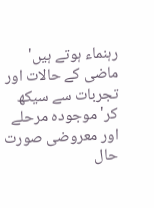رہنماء ہوتے ہیں' ماضی کے حالات اور تجربات سے سیکھ کر' موجودہ مرحلے اور معروضی صورت حال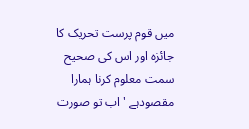میں قوم پرست تحریک کا جائزہ اور اس کی صحیح سمت معلوم کرنا ہمارا مقصودہے 'اب تو صورت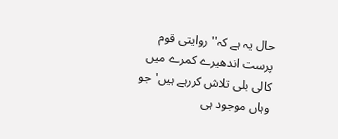حال یہ ہے کہ'' روایتی قوم پرست اندھیرے کمرے میں کالی بلی تلاش کررہے ہیں'جو وہاں موجود ہی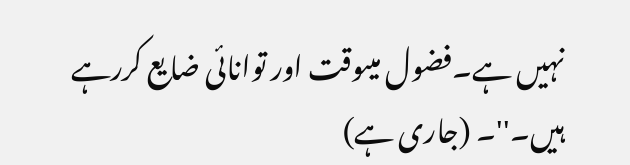نہیں ہے۔فضول میںوقت اور توانائی ضایع کررہے ہیں۔''۔ (جاری ہے)